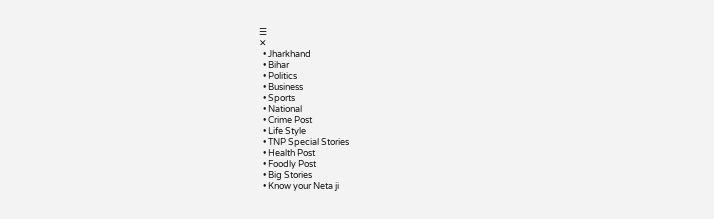☰
✕
  • Jharkhand
  • Bihar
  • Politics
  • Business
  • Sports
  • National
  • Crime Post
  • Life Style
  • TNP Special Stories
  • Health Post
  • Foodly Post
  • Big Stories
  • Know your Neta ji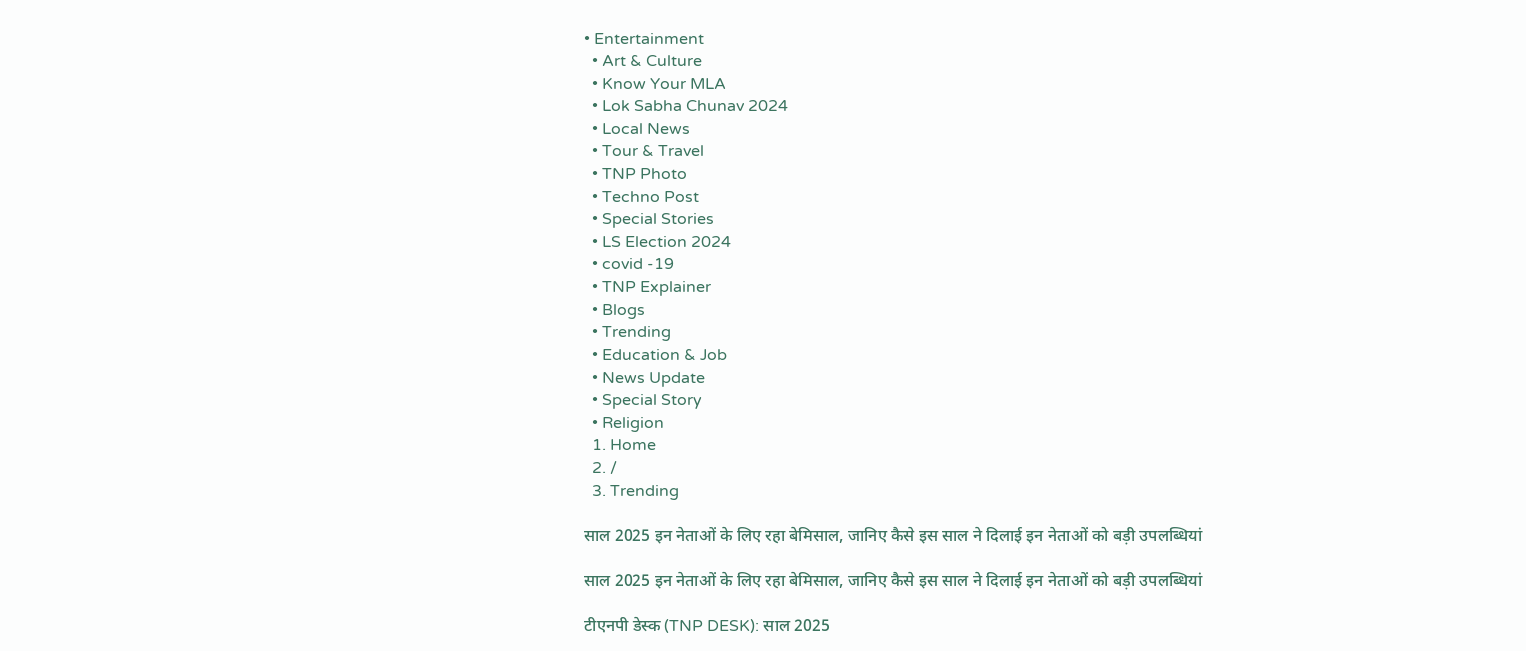• Entertainment
  • Art & Culture
  • Know Your MLA
  • Lok Sabha Chunav 2024
  • Local News
  • Tour & Travel
  • TNP Photo
  • Techno Post
  • Special Stories
  • LS Election 2024
  • covid -19
  • TNP Explainer
  • Blogs
  • Trending
  • Education & Job
  • News Update
  • Special Story
  • Religion
  1. Home
  2. /
  3. Trending

साल 2025 इन नेताओं के लिए रहा बेमिसाल, जानिए कैसे इस साल ने दिलाई इन नेताओं को बड़ी उपलब्धियां

साल 2025 इन नेताओं के लिए रहा बेमिसाल, जानिए कैसे इस साल ने दिलाई इन नेताओं को बड़ी उपलब्धियां

टीएनपी डेस्क (TNP DESK): साल 2025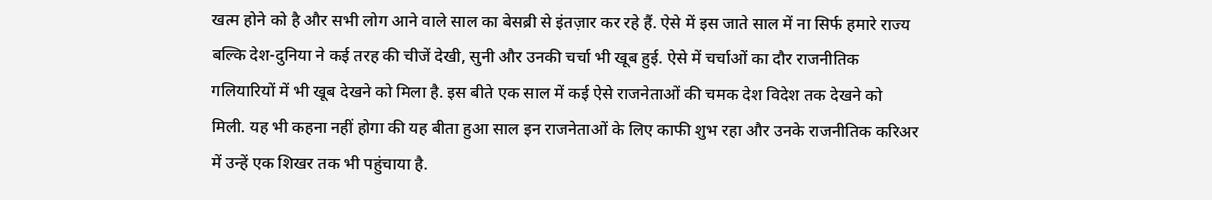खत्म होने को है और सभी लोग आने वाले साल का बेसब्री से इंतज़ार कर रहे हैं. ऐसे में इस जाते साल में ना सिर्फ हमारे राज्य बल्कि देश-दुनिया ने कई तरह की चीजें देखी, सुनी और उनकी चर्चा भी खूब हुई. ऐसे में चर्चाओं का दौर राजनीतिक गलियारियों में भी खूब देखने को मिला है. इस बीते एक साल में कई ऐसे राजनेताओं की चमक देश विदेश तक देखने को मिली. यह भी कहना नहीं होगा की यह बीता हुआ साल इन राजनेताओं के लिए काफी शुभ रहा और उनके राजनीतिक करिअर में उन्हें एक शिखर तक भी पहुंचाया है.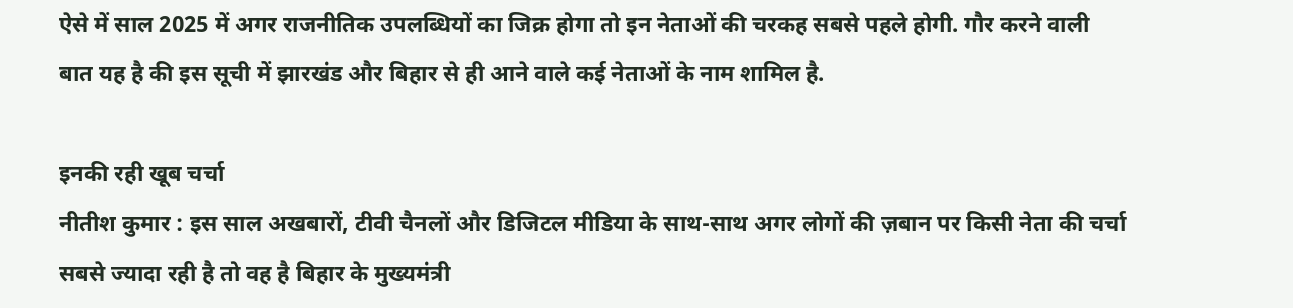ऐसे में साल 2025 में अगर राजनीतिक उपलब्धियों का जिक्र होगा तो इन नेताओं की चरकह सबसे पहले होगी. गौर करने वाली बात यह है की इस सूची में झारखंड और बिहार से ही आने वाले कई नेताओं के नाम शामिल है.

इनकी रही खूब चर्चा
नीतीश कुमार : इस साल अखबारों, टीवी चैनलों और डिजिटल मीडिया के साथ-साथ अगर लोगों की ज़बान पर किसी नेता की चर्चा सबसे ज्यादा रही है तो वह है बिहार के मुख्यमंत्री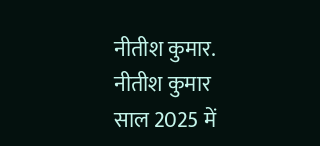नीतीश कुमार. नीतीश कुमार साल 2025 में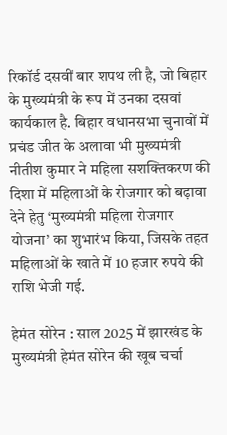रिकॉर्ड दसवीं बार शपथ ली है, जो बिहार के मुख्यमंत्री के रूप में उनका दसवां कार्यकाल है. बिहार वधानसभा चुनावों में प्रचंड जीत के अलावा भी मुख्यमंत्री नीतीश कुमार ने महिला सशक्तिकरण की दिशा में महिलाओं के रोजगार को बढ़ावा देने हेतु ‘मुख्यमंत्री महिला रोजगार योजना’ का शुभारंभ किया, जिसके तहत महिलाओं के खाते में 10 हजार रुपये की राशि भेजी गई.

हेमंत सोरेन : साल 2025 में झारखंड के मुख्यमंत्री हेमंत सोरेन की खूब चर्चा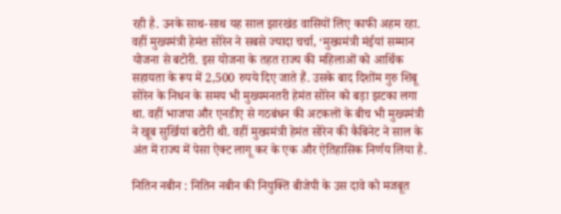रही है. उनके साथ-साथ यह साल झारखंड वासियों लिए काफी अहम रहा. वहीं मुख्यमंत्री हेमंत सोरेन ने सबसे ज्यादा चर्चा, ‘मुख्यमंत्री मंईयां सम्मान योजना से बटोरी. इस योजना के तहत राज्य की महिलाओं को आर्थिक सहायता के रूप में 2,500 रुपये दिए जाते हैं. उसके बाद दिशोंम गुरु शिबू सोरेन के निधन के समय भी मुख्यमनतरी हेमंत सोरेन को बड़ा झटका लगा था. वहीं भाजपा और एनडीए से गठबंधन की अटकलों के बीच भी मुख्यमंत्री ने खूब सुर्खियां बटोरी थी. वहीं मुख्यमंत्री हेमंत सोरेन की कैबिनेट ने साल के अंत में राज्य में पेसा ऐक्ट लागू कर के एक और ऐतिहासिक निर्णय लिया है.

नितिन नबीन : नितिन नबीन की नियुक्ति बीजेपी के उस दावे को मजबूत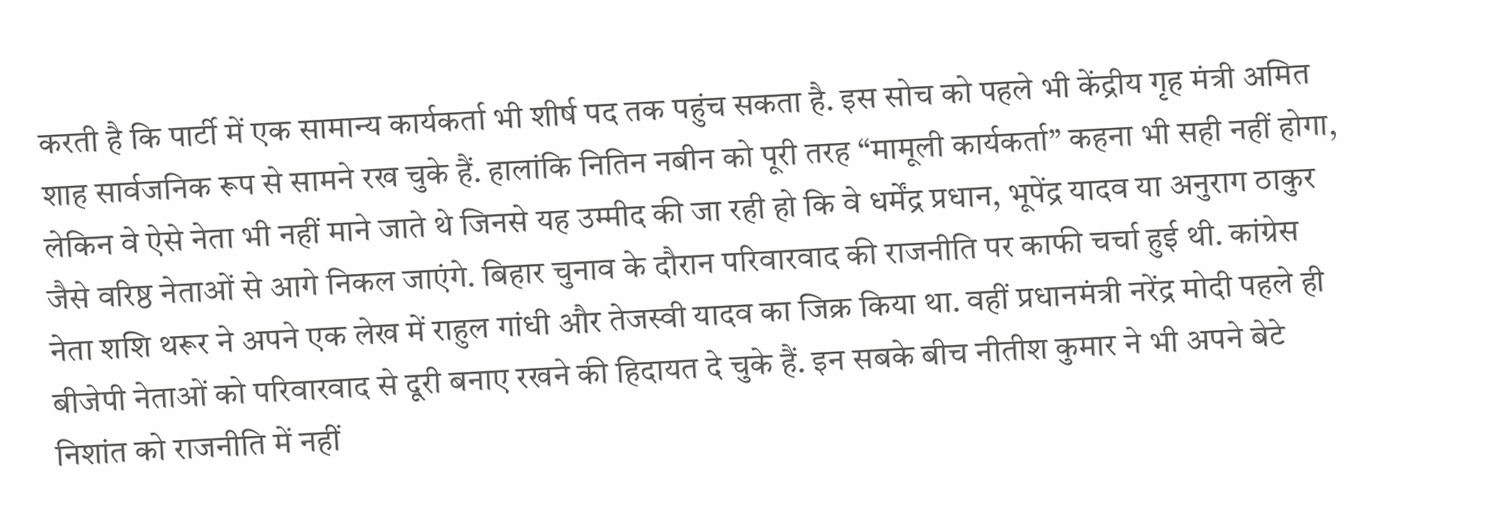करती है कि पार्टी में एक सामान्य कार्यकर्ता भी शीर्ष पद तक पहुंच सकता है. इस सोच को पहले भी केंद्रीय गृह मंत्री अमित शाह सार्वजनिक रूप से सामने रख चुके हैं. हालांकि नितिन नबीन को पूरी तरह “मामूली कार्यकर्ता” कहना भी सही नहीं होगा, लेकिन वे ऐसे नेता भी नहीं माने जाते थे जिनसे यह उम्मीद की जा रही हो कि वे धर्मेंद्र प्रधान, भूपेंद्र यादव या अनुराग ठाकुर जैसे वरिष्ठ नेताओं से आगे निकल जाएंगे. बिहार चुनाव के दौरान परिवारवाद की राजनीति पर काफी चर्चा हुई थी. कांग्रेस नेता शशि थरूर ने अपने एक लेख में राहुल गांधी और तेजस्वी यादव का जिक्र किया था. वहीं प्रधानमंत्री नरेंद्र मोदी पहले ही बीजेपी नेताओं को परिवारवाद से दूरी बनाए रखने की हिदायत दे चुके हैं. इन सबके बीच नीतीश कुमार ने भी अपने बेटे निशांत को राजनीति में नहीं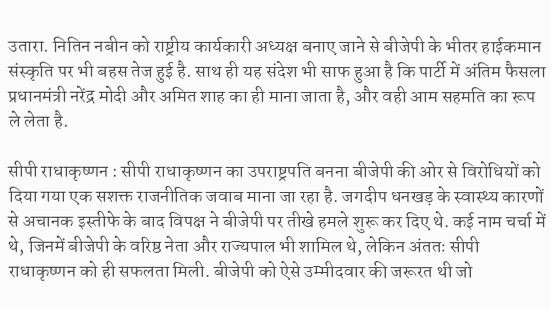उतारा. नितिन नबीन को राष्ट्रीय कार्यकारी अध्यक्ष बनाए जाने से बीजेपी के भीतर हाईकमान संस्कृति पर भी बहस तेज हुई है. साथ ही यह संदेश भी साफ हुआ है कि पार्टी में अंतिम फैसला प्रधानमंत्री नरेंद्र मोदी और अमित शाह का ही माना जाता है, और वही आम सहमति का रूप ले लेता है.

सीपी राधाकृष्णन : सीपी राधाकृष्णन का उपराष्ट्रपति बनना बीजेपी की ओर से विरोधियों को दिया गया एक सशक्त राजनीतिक जवाब माना जा रहा है. जगदीप धनखड़ के स्वास्थ्य कारणों से अचानक इस्तीफे के बाद विपक्ष ने बीजेपी पर तीखे हमले शुरू कर दिए थे. कई नाम चर्चा में थे, जिनमें बीजेपी के वरिष्ठ नेता और राज्यपाल भी शामिल थे, लेकिन अंततः सीपी राधाकृष्णन को ही सफलता मिली. बीजेपी को ऐसे उम्मीदवार की जरूरत थी जो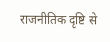राजनीतिक दृष्टि से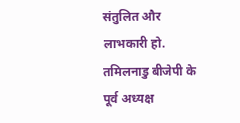संतुलित और लाभकारी हो. तमिलनाडु बीजेपी के पूर्व अध्यक्ष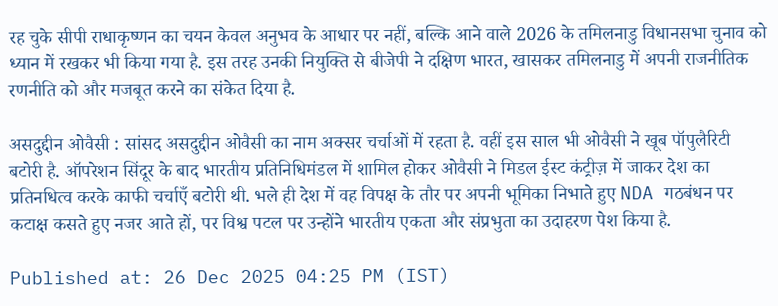रह चुके सीपी राधाकृष्णन का चयन केवल अनुभव के आधार पर नहीं, बल्कि आने वाले 2026 के तमिलनाडु विधानसभा चुनाव को ध्यान में रखकर भी किया गया है. इस तरह उनकी नियुक्ति से बीजेपी ने दक्षिण भारत, खासकर तमिलनाडु में अपनी राजनीतिक रणनीति को और मजबूत करने का संकेत दिया है.

असदुद्दीन ओवैसी : सांसद असदुद्दीन ओवैसी का नाम अक्सर चर्चाओं में रहता है. वहीं इस साल भी ओवैसी ने खूब पॉपुलैरिटी बटोरी है. ऑपरेशन सिंदूर के बाद भारतीय प्रतिनिधिमंडल में शामिल होकर ओवैसी ने मिडल ईस्ट कंट्रीज़ में जाकर देश का प्रतिनधित्व करके काफी चर्चाएँ बटोरी थी. भले ही देश में वह विपक्ष के तौर पर अपनी भूमिका निभाते हुए NDA गठबंधन पर कटाक्ष कसते हुए नजर आते हों, पर विश्व पटल पर उन्होंने भारतीय एकता और संप्रभुता का उदाहरण पेश किया है.

Published at: 26 Dec 2025 04:25 PM (IST)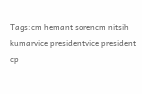Tags:cm hemant sorencm nitsih kumarvice presidentvice president cp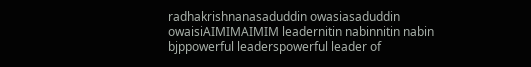radhakrishnanasaduddin owasiasaduddin owaisiAIMIMAIMIM leadernitin nabinnitin nabin bjppowerful leaderspowerful leader of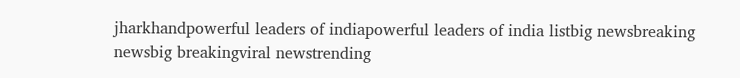jharkhandpowerful leaders of indiapowerful leaders of india listbig newsbreaking newsbig breakingviral newstrending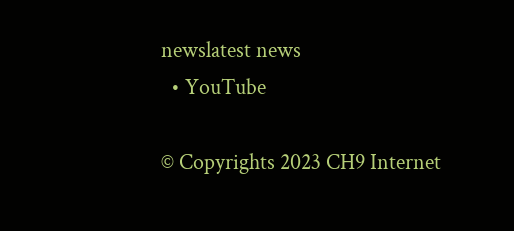newslatest news
  • YouTube

© Copyrights 2023 CH9 Internet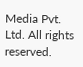Media Pvt. Ltd. All rights reserved.